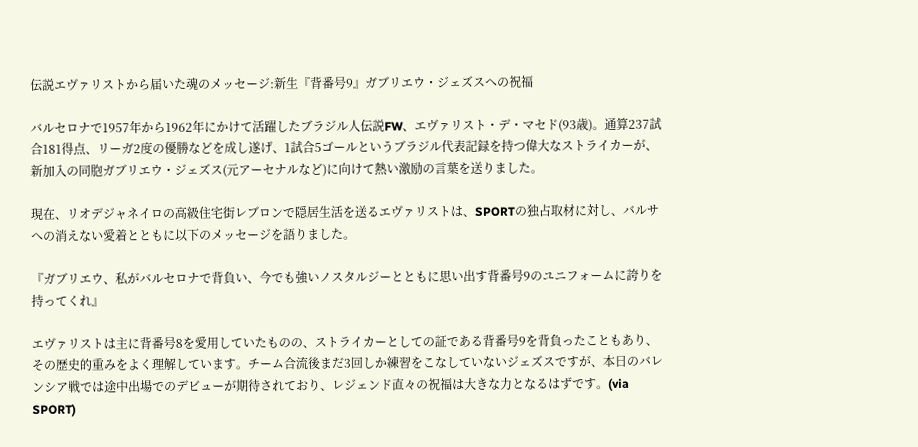伝説エヴァリストから届いた魂のメッセージ:新生『背番号9』ガブリエウ・ジェズスへの祝福

バルセロナで1957年から1962年にかけて活躍したブラジル人伝説FW、エヴァリスト・デ・マセド(93歳)。通算237試合181得点、リーガ2度の優勝などを成し遂げ、1試合5ゴールというブラジル代表記録を持つ偉大なストライカーが、新加入の同胞ガブリエウ・ジェズス(元アーセナルなど)に向けて熱い激励の言葉を送りました。

現在、リオデジャネイロの高級住宅街レブロンで隠居生活を送るエヴァリストは、SPORTの独占取材に対し、バルサへの消えない愛着とともに以下のメッセージを語りました。

『ガブリエウ、私がバルセロナで背負い、今でも強いノスタルジーとともに思い出す背番号9のユニフォームに誇りを持ってくれ』

エヴァリストは主に背番号8を愛用していたものの、ストライカーとしての証である背番号9を背負ったこともあり、その歴史的重みをよく理解しています。チーム合流後まだ3回しか練習をこなしていないジェズスですが、本日のバレンシア戦では途中出場でのデビューが期待されており、レジェンド直々の祝福は大きな力となるはずです。(via SPORT)